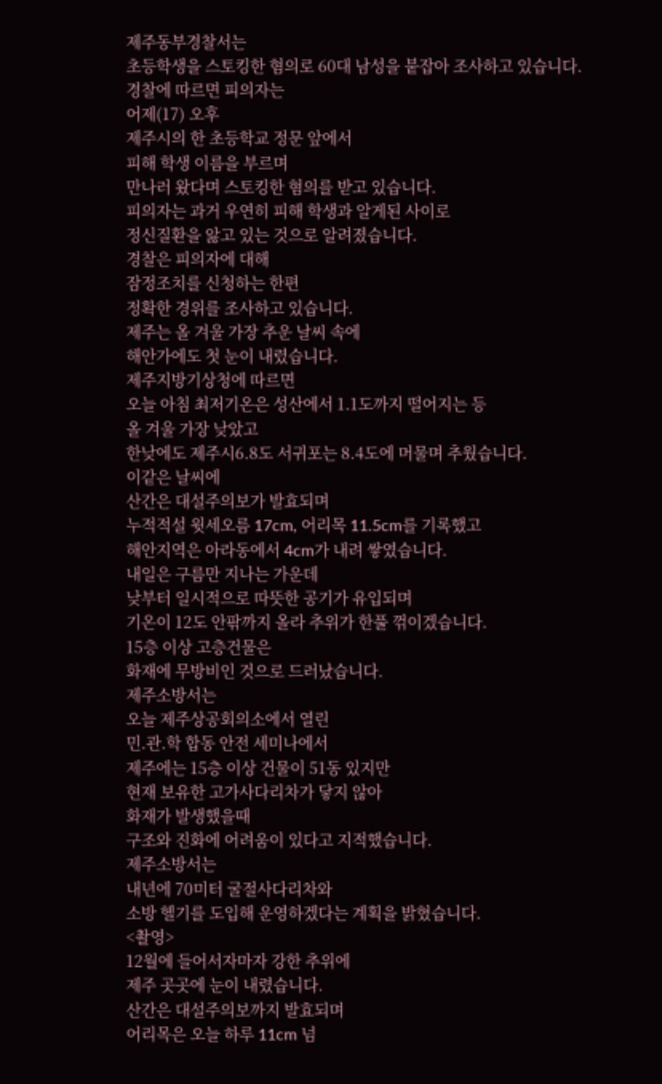제주동부경찰서는
초등학생을 스토킹한 혐의로 60대 남성을 붙잡아 조사하고 있습니다.
경찰에 따르면 피의자는
어제(17) 오후
제주시의 한 초등학교 정문 앞에서
피해 학생 이름을 부르며
만나러 왔다며 스토킹한 혐의를 받고 있습니다.
피의자는 과거 우연히 피해 학생과 알게된 사이로
정신질환을 앓고 있는 것으로 알려졌습니다.
경찰은 피의자에 대해
잠정조치를 신청하는 한편
정확한 경위를 조사하고 있습니다.
제주는 올 겨울 가장 추운 날씨 속에
해안가에도 첫 눈이 내렸습니다.
제주지방기상청에 따르면
오늘 아침 최저기온은 성산에서 1.1도까지 떨어지는 등
올 겨울 가장 낮았고
한낮에도 제주시6.8도 서귀포는 8.4도에 머물며 추웠습니다.
이같은 날씨에
산간은 대설주의보가 발효되며
누적적설 윗세오름 17cm, 어리목 11.5cm를 기록했고
해안지역은 아라동에서 4cm가 내려 쌓였습니다.
내일은 구름만 지나는 가운데
낮부터 일시적으로 따뜻한 공기가 유입되며
기온이 12도 안팎까지 올라 추위가 한풀 꺾이겠습니다.
15층 이상 고층건물은
화재에 무방비인 것으로 드러났습니다.
제주소방서는
오늘 제주상공회의소에서 열린
민.관.학 합동 안전 세미나에서
제주에는 15층 이상 건물이 51동 있지만
현재 보유한 고가사다리차가 닿지 않아
화재가 발생했을때
구조와 진화에 어려움이 있다고 지적했습니다.
제주소방서는
내년에 70미터 굴절사다리차와
소방 헬기를 도입해 운영하겠다는 계획을 밝혔습니다.
<촬영>
12월에 들어서자마자 강한 추위에
제주 곳곳에 눈이 내렸습니다.
산간은 대설주의보까지 발효되며
어리목은 오늘 하루 11cm 넘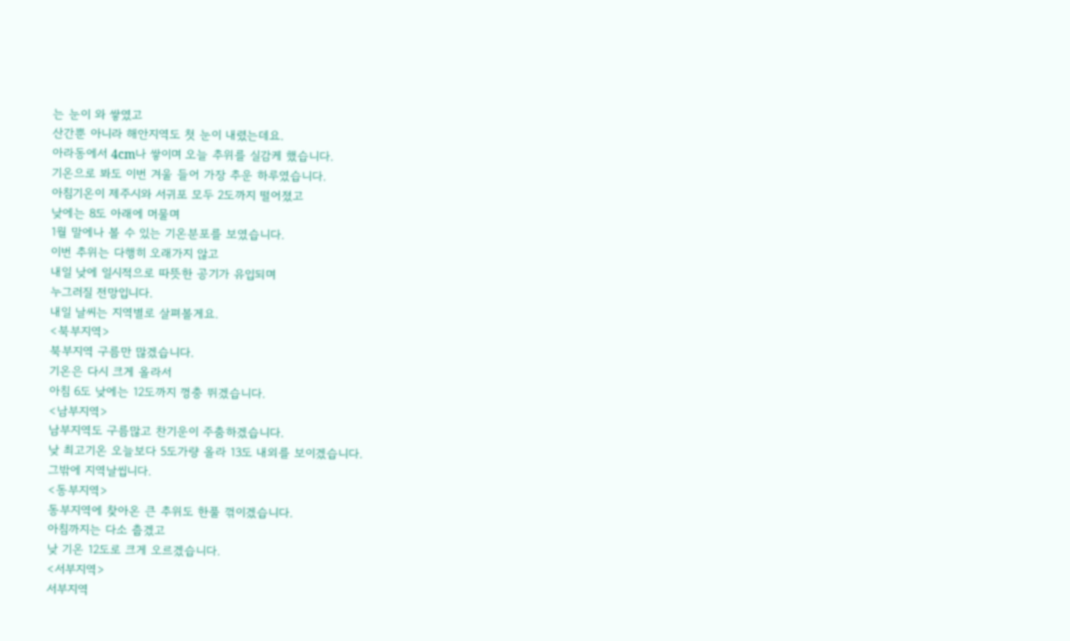는 눈이 와 쌓였고
산간뿐 아니라 해안지역도 첫 눈이 내렸는데요.
아라동에서 4cm나 쌓이며 오늘 추위를 실감케 했습니다.
기온으로 봐도 이번 겨울 들어 가장 추운 하루였습니다.
아침기온이 제주시와 서귀포 모두 2도까지 떨어졌고
낮에는 8도 아래에 머물며
1월 말에나 볼 수 있는 기온분포를 보였습니다.
이번 추위는 다행히 오래가지 않고
내일 낮에 일시적으로 따뜻한 공기가 유입되며
누그러질 전망입니다.
내일 날씨는 지역별로 살펴볼게요.
<북부지역>
북부지역 구름만 많겠습니다.
기온은 다시 크게 올라서
아침 6도 낮에는 12도까지 껑충 뛰겠습니다.
<남부지역>
남부지역도 구름많고 찬기운이 주춤하겠습니다.
낮 최고기온 오늘보다 5도가량 올라 13도 내외를 보이겠습니다.
그밖에 지역날씹니다.
<동부지역>
동부지역에 찾아온 큰 추위도 한풀 꺾이겠습니다.
아침까지는 다소 춥겠고
낮 기온 12도로 크게 오르겠습니다.
<서부지역>
서부지역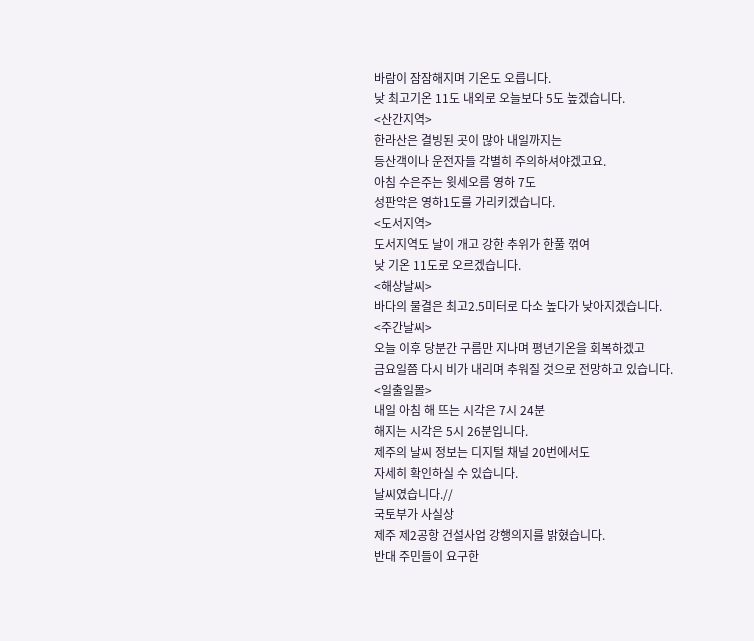바람이 잠잠해지며 기온도 오릅니다.
낮 최고기온 11도 내외로 오늘보다 5도 높겠습니다.
<산간지역>
한라산은 결빙된 곳이 많아 내일까지는
등산객이나 운전자들 각별히 주의하셔야겠고요.
아침 수은주는 윗세오름 영하 7도
성판악은 영하1도를 가리키겠습니다.
<도서지역>
도서지역도 날이 개고 강한 추위가 한풀 꺾여
낮 기온 11도로 오르겠습니다.
<해상날씨>
바다의 물결은 최고2.5미터로 다소 높다가 낮아지겠습니다.
<주간날씨>
오늘 이후 당분간 구름만 지나며 평년기온을 회복하겠고
금요일쯤 다시 비가 내리며 추워질 것으로 전망하고 있습니다.
<일출일몰>
내일 아침 해 뜨는 시각은 7시 24분
해지는 시각은 5시 26분입니다.
제주의 날씨 정보는 디지털 채널 20번에서도
자세히 확인하실 수 있습니다.
날씨였습니다.//
국토부가 사실상
제주 제2공항 건설사업 강행의지를 밝혔습니다.
반대 주민들이 요구한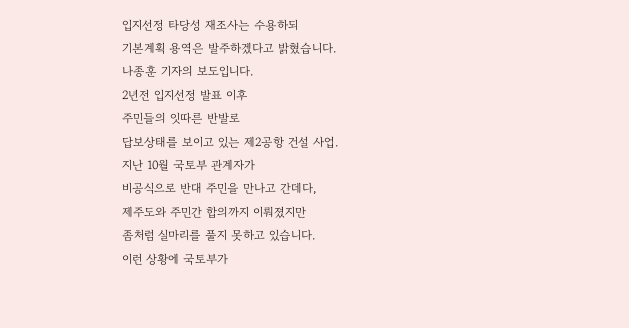입지선정 타당성 재조사는 수용하되
기본계획 용역은 발주하겠다고 밝혔습니다.
나종훈 기자의 보도입니다.
2년전 입지선정 발표 이후
주민들의 잇따른 반발로
답보상태를 보이고 있는 제2공항 건설 사업.
지난 10월 국토부 관계자가
비공식으로 반대 주민을 만나고 간데다,
제주도와 주민간 합의까지 이뤄졌지만
좀처럼 실마리를 풀지 못하고 있습니다.
이런 상황에 국토부가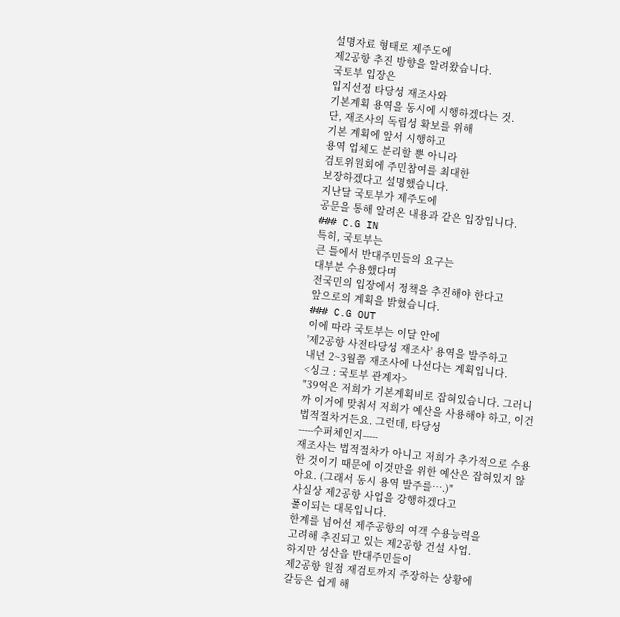설명자료 형태로 제주도에
제2공항 추진 방향을 알려왔습니다.
국토부 입장은
입지선정 타당성 재조사와
기본계획 용역을 동시에 시행하겠다는 것.
단, 재조사의 독립성 확보를 위해
기본 계획에 앞서 시행하고
용역 업체도 분리할 뿐 아니라
검토위원회에 주민참여를 최대한
보장하겠다고 설명했습니다.
지난달 국토부가 제주도에
공문을 통해 알려온 내용과 같은 입장입니다.
### C.G IN
특히, 국토부는
큰 틀에서 반대주민들의 요구는
대부분 수용했다며
전국민의 입장에서 정책을 추진해야 한다고
앞으로의 계획을 밝혔습니다.
### C.G OUT
이에 따라 국토부는 이달 안에
'제2공항 사전타당성 재조사' 용역을 발주하고
내년 2~3월쯤 재조사에 나선다는 계획입니다.
<싱크 : 국토부 관계자>
"39억은 저희가 기본계획비로 잡혀있습니다. 그러니까 이거에 맞춰서 저희가 예산을 사용해야 하고, 이건 법적절차거든요. 그런데, 타당성
-----수퍼체인지-----
재조사는 법적절차가 아니고 저희가 추가적으로 수용한 것이기 때문에 이것만을 위한 예산은 잡혀있지 않아요. (그래서 동시 용역 발주를….)"
사실상 제2공항 사업을 강행하겠다고
풀이되는 대목입니다.
한계를 넘어선 제주공항의 여객 수용능력을
고려해 추진되고 있는 제2공항 건설 사업.
하지만 성산읍 반대주민들이
제2공항 원점 재검토까지 주장하는 상황에
갈등은 쉽게 해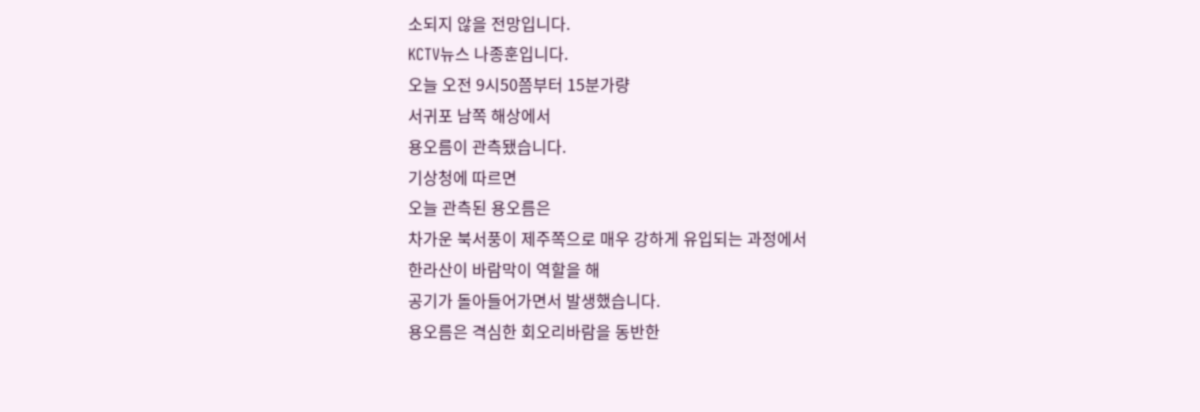소되지 않을 전망입니다.
KCTV뉴스 나종훈입니다.
오늘 오전 9시50쯤부터 15분가량
서귀포 남쪽 해상에서
용오름이 관측됐습니다.
기상청에 따르면
오늘 관측된 용오름은
차가운 북서풍이 제주쪽으로 매우 강하게 유입되는 과정에서
한라산이 바람막이 역할을 해
공기가 돌아들어가면서 발생했습니다.
용오름은 격심한 회오리바람을 동반한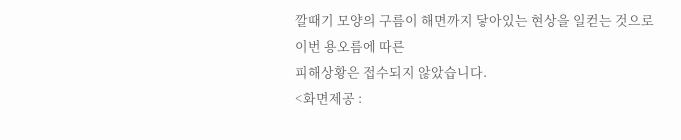깔때기 모양의 구름이 해면까지 닿아있는 현상을 일컫는 것으로
이번 용오름에 따른
피해상황은 접수되지 않았습니다.
<화면제공 :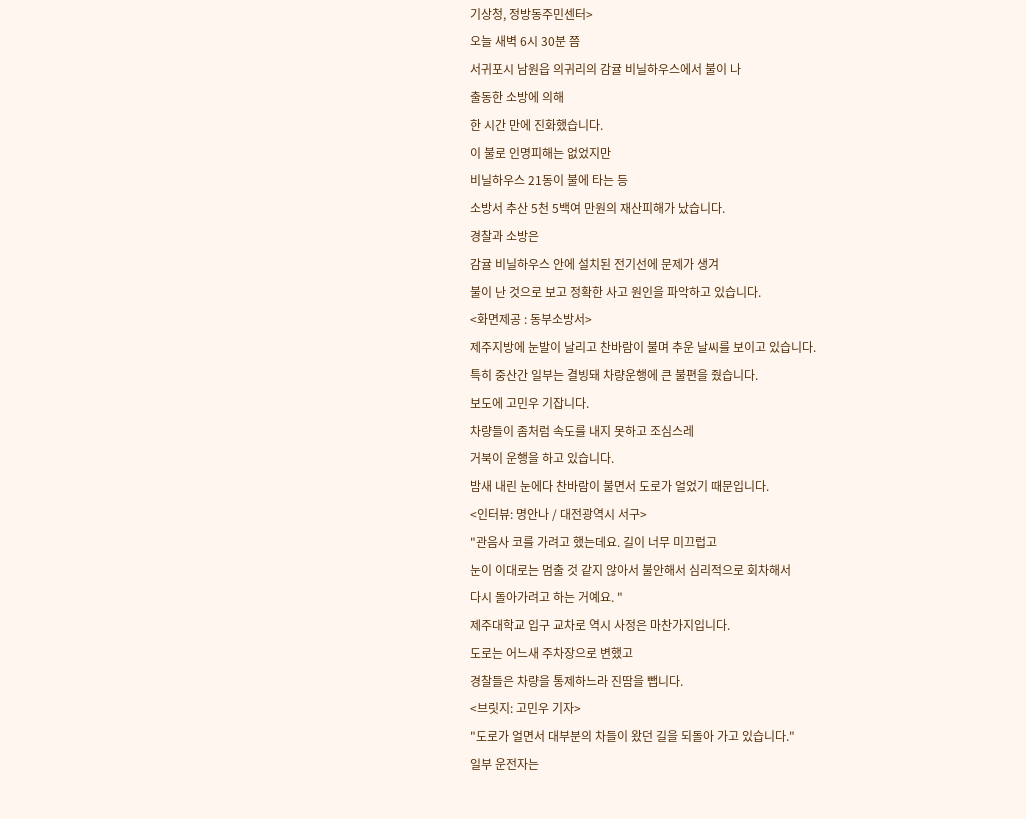기상청, 정방동주민센터>
오늘 새벽 6시 30분 쯤
서귀포시 남원읍 의귀리의 감귤 비닐하우스에서 불이 나
출동한 소방에 의해
한 시간 만에 진화했습니다.
이 불로 인명피해는 없었지만
비닐하우스 21동이 불에 타는 등
소방서 추산 5천 5백여 만원의 재산피해가 났습니다.
경찰과 소방은
감귤 비닐하우스 안에 설치된 전기선에 문제가 생겨
불이 난 것으로 보고 정확한 사고 원인을 파악하고 있습니다.
<화면제공 : 동부소방서>
제주지방에 눈발이 날리고 찬바람이 불며 추운 날씨를 보이고 있습니다.
특히 중산간 일부는 결빙돼 차량운행에 큰 불편을 줬습니다.
보도에 고민우 기잡니다.
차량들이 좀처럼 속도를 내지 못하고 조심스레
거북이 운행을 하고 있습니다.
밤새 내린 눈에다 찬바람이 불면서 도로가 얼었기 때문입니다.
<인터뷰: 명안나 / 대전광역시 서구>
"관음사 코를 가려고 했는데요. 길이 너무 미끄럽고
눈이 이대로는 멈출 것 같지 않아서 불안해서 심리적으로 회차해서
다시 돌아가려고 하는 거예요. "
제주대학교 입구 교차로 역시 사정은 마찬가지입니다.
도로는 어느새 주차장으로 변했고
경찰들은 차량을 통제하느라 진땀을 뺍니다.
<브릿지: 고민우 기자>
"도로가 얼면서 대부분의 차들이 왔던 길을 되돌아 가고 있습니다."
일부 운전자는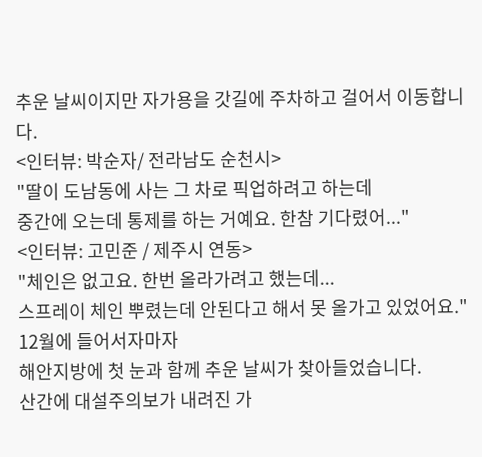추운 날씨이지만 자가용을 갓길에 주차하고 걸어서 이동합니다.
<인터뷰: 박순자/ 전라남도 순천시>
"딸이 도남동에 사는 그 차로 픽업하려고 하는데
중간에 오는데 통제를 하는 거예요. 한참 기다렸어..."
<인터뷰: 고민준 / 제주시 연동>
"체인은 없고요. 한번 올라가려고 했는데...
스프레이 체인 뿌렸는데 안된다고 해서 못 올가고 있었어요."
12월에 들어서자마자
해안지방에 첫 눈과 함께 추운 날씨가 찾아들었습니다.
산간에 대설주의보가 내려진 가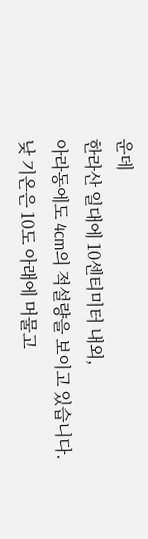운데
한라산 일대에 10센티미터 내외,
아라동에도 4cm의 적설량을 보이고 있습니다.
낮 기온은 10도 아래에 머물고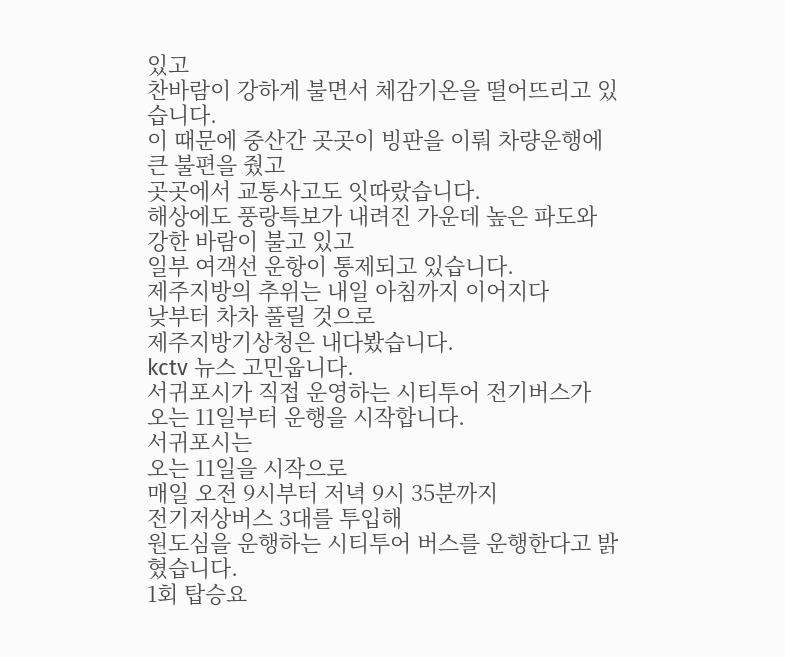있고
찬바람이 강하게 불면서 체감기온을 떨어뜨리고 있습니다.
이 때문에 중산간 곳곳이 빙판을 이뤄 차량운행에 큰 불편을 줬고
곳곳에서 교통사고도 잇따랐습니다.
해상에도 풍랑특보가 내려진 가운데 높은 파도와 강한 바람이 불고 있고
일부 여객선 운항이 통제되고 있습니다.
제주지방의 추위는 내일 아침까지 이어지다
낮부터 차차 풀릴 것으로
제주지방기상청은 내다봤습니다.
kctv 뉴스 고민웁니다.
서귀포시가 직접 운영하는 시티투어 전기버스가
오는 11일부터 운행을 시작합니다.
서귀포시는
오는 11일을 시작으로
매일 오전 9시부터 저녁 9시 35분까지
전기저상버스 3대를 투입해
원도심을 운행하는 시티투어 버스를 운행한다고 밝혔습니다.
1회 탑승요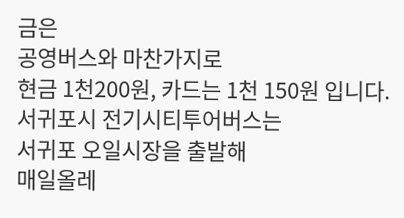금은
공영버스와 마찬가지로
현금 1천200원, 카드는 1천 150원 입니다.
서귀포시 전기시티투어버스는
서귀포 오일시장을 출발해
매일올레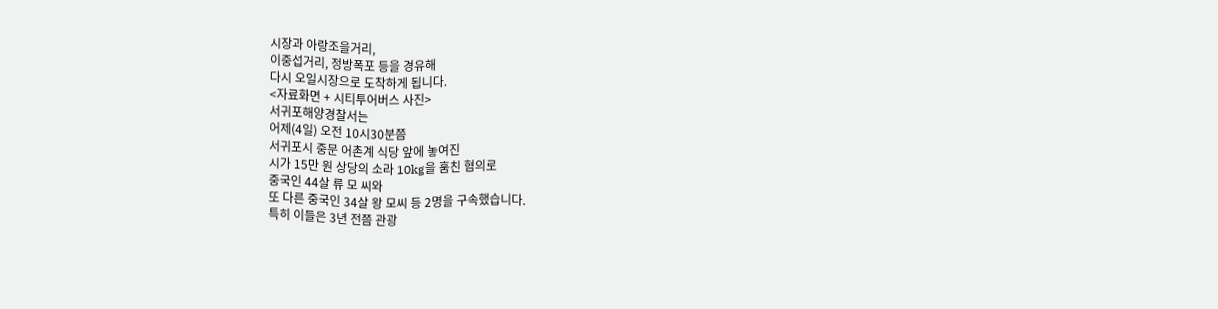시장과 아랑조을거리,
이중섭거리, 정방폭포 등을 경유해
다시 오일시장으로 도착하게 됩니다.
<자료화면 + 시티투어버스 사진>
서귀포해양경찰서는
어제(4일) 오전 10시30분쯤
서귀포시 중문 어촌계 식당 앞에 놓여진
시가 15만 원 상당의 소라 10kg을 훔친 혐의로
중국인 44살 류 모 씨와
또 다른 중국인 34살 왕 모씨 등 2명을 구속했습니다.
특히 이들은 3년 전쯤 관광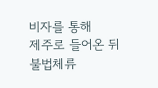비자를 통해
제주로 들어온 뒤
불법체류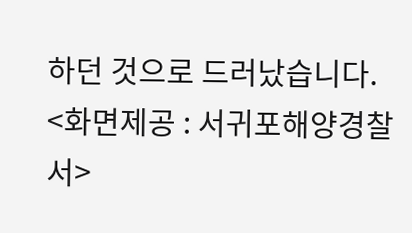하던 것으로 드러났습니다.
<화면제공 : 서귀포해양경찰서>